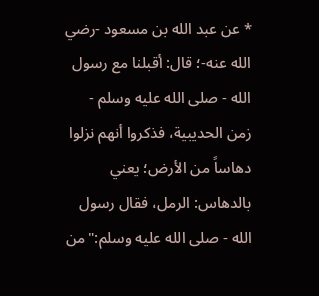* عن عبد الله بن مسعود -رضي الله عنه-؛ قال: أقبلنا مع رسول الله - صلى الله عليه وسلم - زمن الحديبية، فذكروا أنهم نزلوا دهاساً من الأرض؛ يعني بالدهاس: الرمل، فقال رسول الله - صلى الله عليه وسلم:"من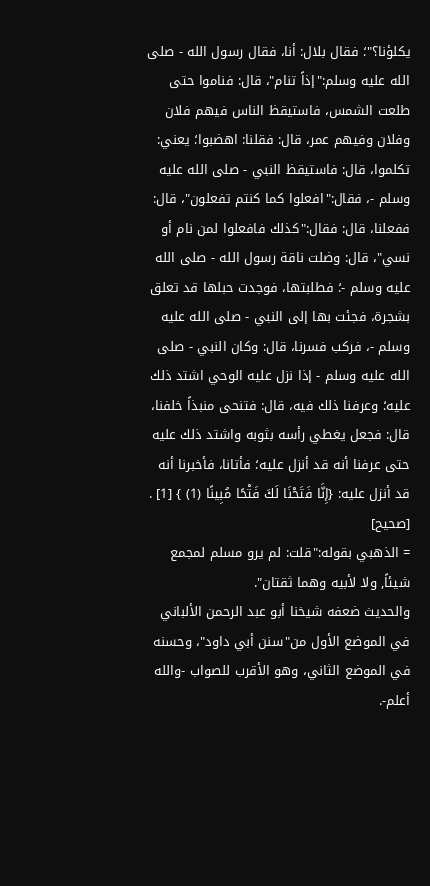يكلؤنا؟"؛ فقال بلال: أنا، فقال رسول الله - صلى الله عليه وسلم:"إذاً تنام"، قال: فناموا حتى طلعت الشمس، فاستيقظ الناس فيهم فلان وفلان وفيهم عمر، قال: فقلنا: اهضبوا؛ يعني: تكلموا، قال: فاستيقظ النبي - صلى الله عليه وسلم -، فقال:"افعلوا كما كنتم تفعلون"، قال: ففعلنا، قال: فقال:"كذلك فافعلوا لمن نام أو نسي"، قال: وضلت ناقة رسول الله - صلى الله عليه وسلم -؛ فطلبتها، فوجدت حبلها قد تعلق بشجرة، فجئت بها إلى النبي - صلى الله عليه وسلم -، فركب فسرنا، قال: وكان النبي - صلى الله عليه وسلم - إذا نزل عليه الوحي اشتد ذلك عليه؛ وعرفنا ذلك فيه، قال: فتنحى منبذاً خلفنا، قال: فجعل يغطي رأسه بثوبه واشتد ذلك عليه حتى عرفنا أنه قد أنزل عليه؛ فأتانا، فأخبرنا أنه قد أنزل عليه: {إِنَّا فَتَحْنَا لَكَ فَتْحًا مُبِينًا (1) } [1] . [صحيح]
= الذهبي بقوله:"قلت: لم يرو مسلم لمجمع شيئاً, ولا لأبيه وهما ثقتان".
والحديث ضعفه شيخنا أبو عبد الرحمن الألباني في الموضع الأول من"سنن أبي داود"، وحسنه في الموضع الثاني، وهو الأقرب للصواب -والله أعلم-.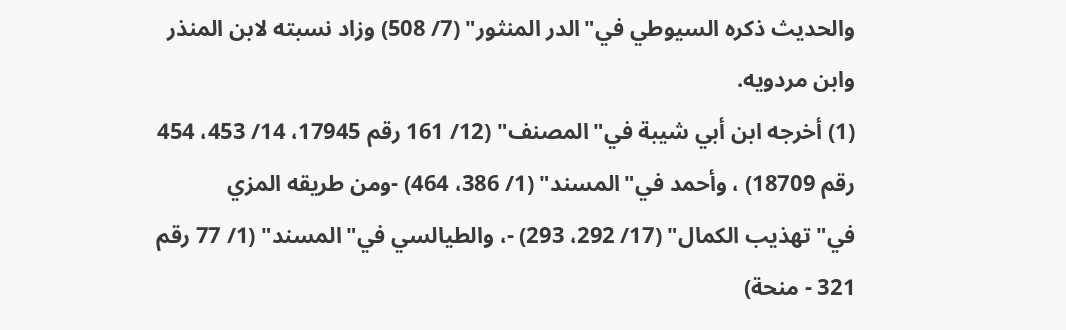والحديث ذكره السيوطي في"الدر المنثور" (7/ 508) وزاد نسبته لابن المنذر وابن مردويه.
(1) أخرجه ابن أبي شيبة في"المصنف" (12/ 161 رقم 17945، 14/ 453، 454 رقم 18709) ، وأحمد في"المسند" (1/ 386، 464) -ومن طريقه المزي في"تهذيب الكمال" (17/ 292، 293) -، والطيالسي في"المسند" (1/ 77 رقم 321 - منحة)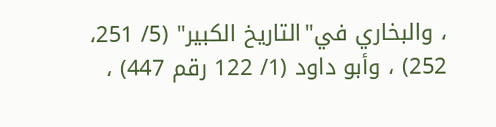، والبخاري في"التاريخ الكبير" (5/ 251، 252) ، وأبو داود (1/ 122 رقم 447) ،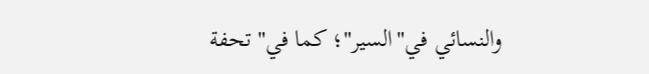والنسائي في"السير"؛ كما في"تحفة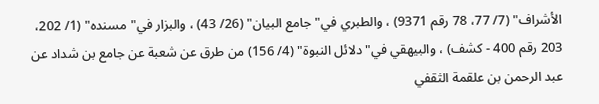الأشراف" (7/ 77، 78 رقم 9371) ، والطبري في"جامع البيان" (26/ 43) ، والبزار في"مسنده" (1/ 202، 203 رقم 400 - كشف) ، والبيهقي في"دلائل النبوة" (4/ 156) من طرق عن شعبة عن جامع بن شداد عن عبد الرحمن بن علقمة الثقفي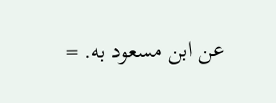عن ابن مسعود به. =